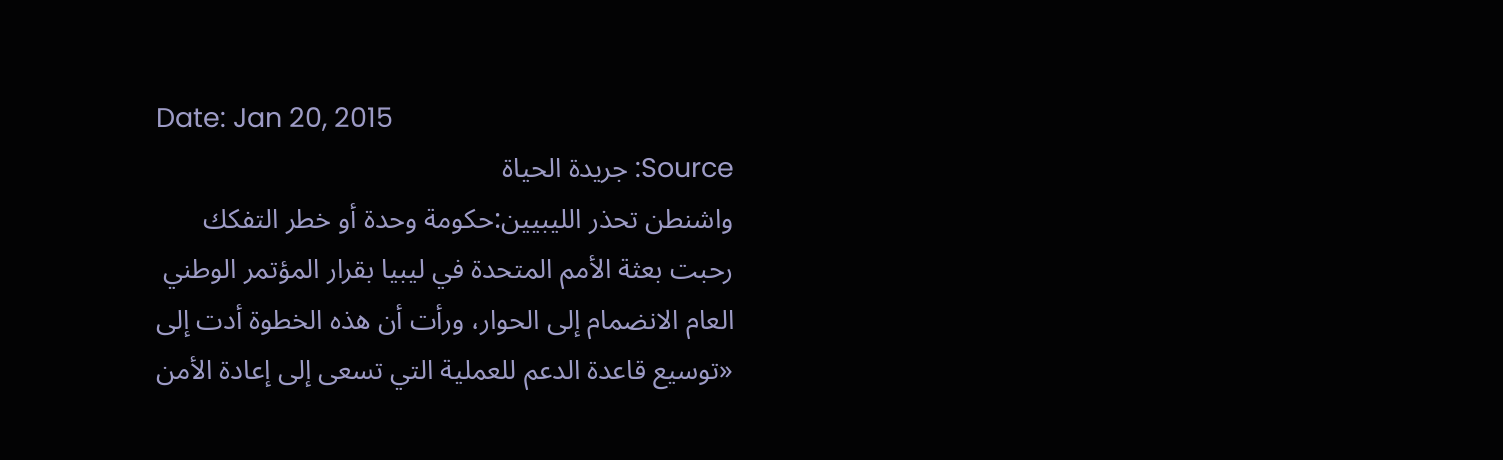Date: Jan 20, 2015
Source: جريدة الحياة
واشنطن تحذر الليبيين:حكومة وحدة أو خطر التفكك
رحبت بعثة الأمم المتحدة في ليبيا بقرار المؤتمر الوطني العام الانضمام إلى الحوار، ورأت أن هذه الخطوة أدت إلى «توسيع قاعدة الدعم للعملية التي تسعى إلى إعادة الأمن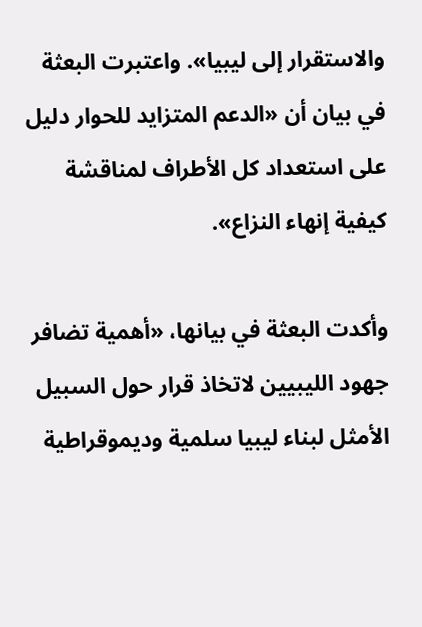والاستقرار إلى ليبيا». واعتبرت البعثة في بيان أن «الدعم المتزايد للحوار دليل على استعداد كل الأطراف لمناقشة كيفية إنهاء النزاع».

وأكدت البعثة في بيانها، «أهمية تضافر جهود الليبيين لاتخاذ قرار حول السبيل الأمثل لبناء ليبيا سلمية وديموقراطية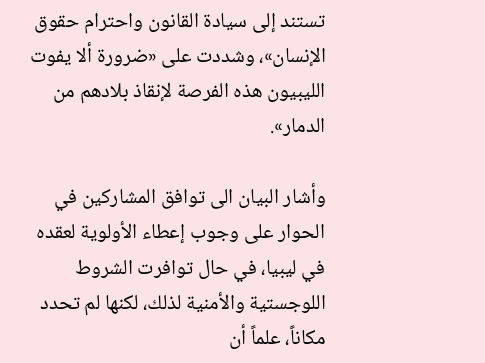تستند إلى سيادة القانون واحترام حقوق الإنسان»، وشددت على «ضرورة ألا يفوت الليبيون هذه الفرصة لإنقاذ بلادهم من الدمار».

وأشار البيان الى توافق المشاركين في الحوار على وجوب إعطاء الأولوية لعقده في ليبيا، في حال توافرت الشروط اللوجستية والأمنية لذلك، لكنها لم تحدد مكاناً، علماً أن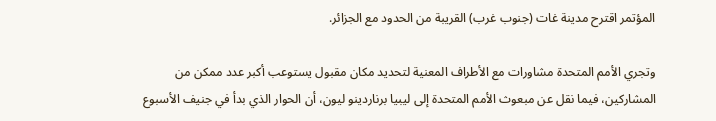المؤتمر اقترح مدينة غات (جنوب غرب) القريبة من الحدود مع الجزائر.

وتجري الأمم المتحدة مشاورات مع الأطراف المعنية لتحديد مكان مقبول يستوعب أكبر عدد ممكن من المشاركين، فيما نقل عن مبعوث الأمم المتحدة إلى ليبيا برناردينو ليون، أن الحوار الذي بدأ في جنيف الأسبوع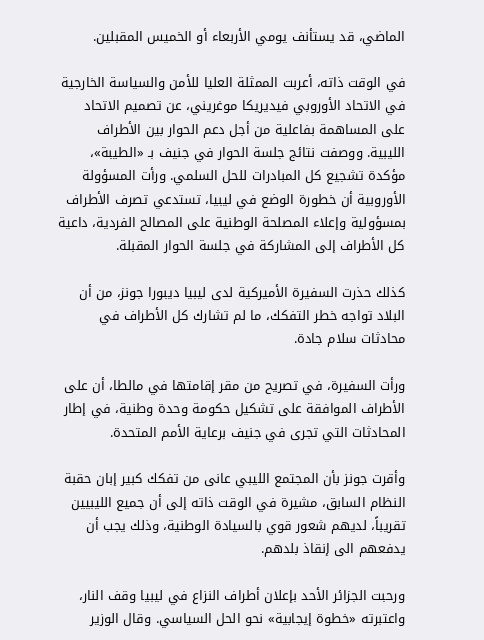الماضي، قد يستأنف يومي الأربعاء أو الخميس المقبلين.

في الوقت ذاته، أعربت الممثلة العليا للأمن والسياسة الخارجية في الاتحاد الأوروبي فيديريكا موغريني، عن تصميم الاتحاد على المساهمة بفاعلية من أجل دعم الحوار بين الأطراف الليبية. ووصفت نتائج جلسة الحوار في جنيف بـ «الطيبة»، مؤكدة تشجيع كل المبادرات للحل السلمي. ورأت المسؤولة الأوروبية أن خطورة الوضع في ليبيا، تستدعي تصرف الأطراف بمسؤولية وإعلاء المصلحة الوطنية على المصالح الفردية، داعية كل الأطراف إلى المشاركة في جلسة الحوار المقبلة.

كذلك حذرت السفيرة الأميركية لدى ليبيا ديبورا جونز، من أن البلاد تواجه خطر التفكك، ما لم تشارك كل الأطراف في محادثات سلام جادة.

ورأت السفيرة، في تصريح من مقر إقامتها في مالطا، أن على الأطراف الموافقة على تشكيل حكومة وحدة وطنية، في إطار المحادثات التي تجرى في جنيف برعاية الأمم المتحدة.

وأقرت جونز بأن المجتمع الليبي عانى من تفكك كبير إبان حقبة النظام السابق، مشيرة في الوقت ذاته إلى أن جميع الليبيين تقريباً، لديهم شعور قوي بالسيادة الوطنية، وذلك يجب أن يدفعهم الى إنقاذ بلدهم.

ورحبت الجزائر الأحد بإعلان أطراف النزاع في ليبيا وقف النار، واعتبرته «خطوة إيجابية» نحو الحل السياسي. وقال الوزير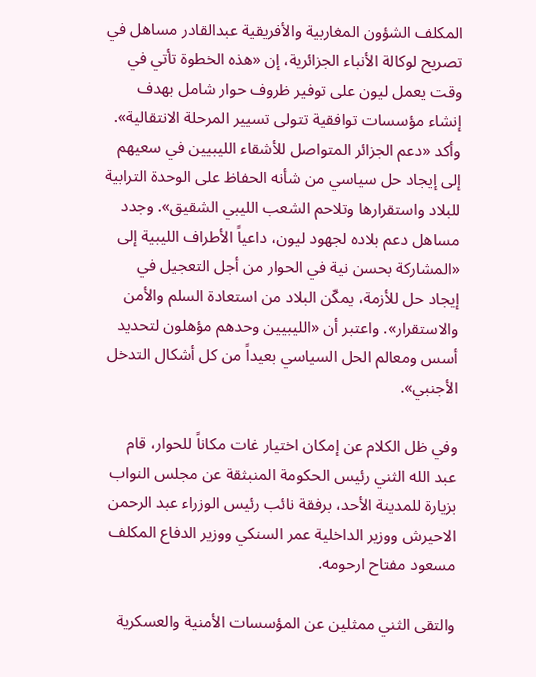المكلف الشؤون المغاربية والأفريقية عبدالقادر مساهل في تصريح لوكالة الأنباء الجزائرية، إن «هذه الخطوة تأتي في وقت يعمل ليون على توفير ظروف حوار شامل بهدف إنشاء مؤسسات توافقية تتولى تسيير المرحلة الانتقالية». وأكد «دعم الجزائر المتواصل للأشقاء الليبيين في سعيهم إلى إيجاد حل سياسي من شأنه الحفاظ على الوحدة الترابية للبلاد واستقرارها وتلاحم الشعب الليبي الشقيق». وجدد مساهل دعم بلاده لجهود ليون، داعياً الأطراف الليبية إلى «المشاركة بحسن نية في الحوار من أجل التعجيل في إيجاد حل للأزمة، يمكّن البلاد من استعادة السلم والأمن والاستقرار». واعتبر أن «الليبيين وحدهم مؤهلون لتحديد أسس ومعالم الحل السياسي بعيداً من كل أشكال التدخل الأجنبي».

وفي ظل الكلام عن إمكان اختيار غات مكاناً للحوار، قام عبد الله الثني رئيس الحكومة المنبثقة عن مجلس النواب بزيارة للمدينة الأحد، برفقة نائب رئيس الوزراء عبد الرحمن الاحيرش ووزير الداخلية عمر السنكي ووزير الدفاع المكلف مسعود مفتاح ارحومه.

والتقى الثني ممثلين عن المؤسسات الأمنية والعسكرية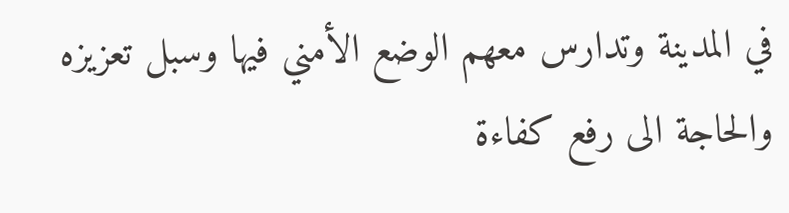في المدينة وتدارس معهم الوضع الأمني فيها وسبل تعزيزه والحاجة الى رفع كفاءة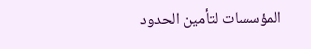المؤسسات لتأمين الحدود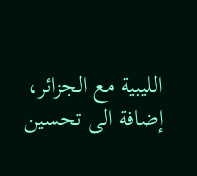الليبية مع الجزائر، إضافة الى تحسين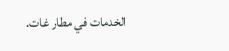الخدمات في مطار غات.